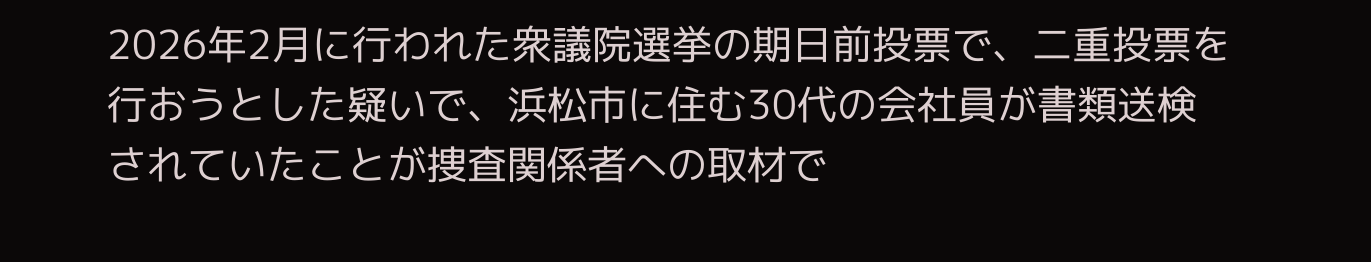2026年2月に行われた衆議院選挙の期日前投票で、二重投票を行おうとした疑いで、浜松市に住む30代の会社員が書類送検されていたことが捜査関係者への取材で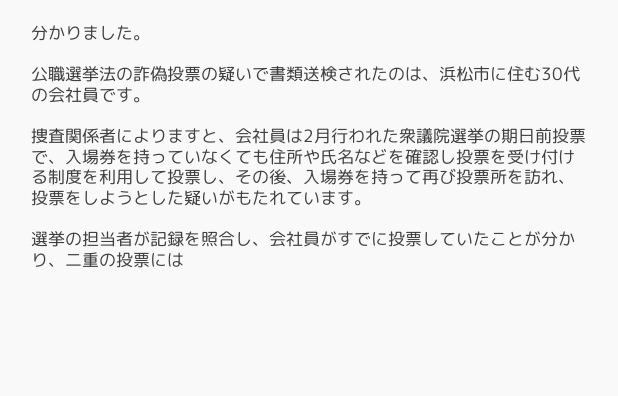分かりました。

公職選挙法の詐偽投票の疑いで書類送検されたのは、浜松市に住む30代の会社員です。

捜査関係者によりますと、会社員は2月行われた衆議院選挙の期日前投票で、入場券を持っていなくても住所や氏名などを確認し投票を受け付ける制度を利用して投票し、その後、入場券を持って再び投票所を訪れ、投票をしようとした疑いがもたれています。

選挙の担当者が記録を照合し、会社員がすでに投票していたことが分かり、二重の投票には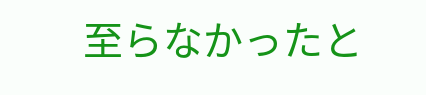至らなかったと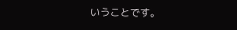いうことです。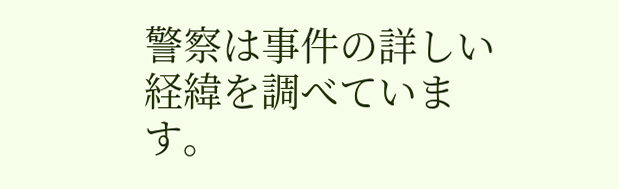警察は事件の詳しい経緯を調べています。